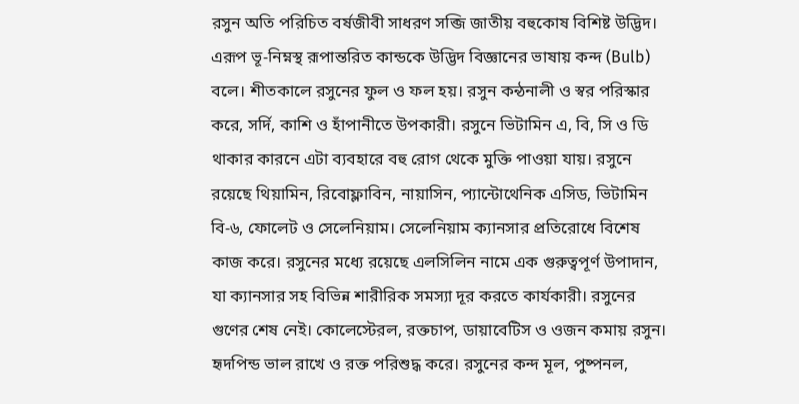রসুন অতি পরিচিত বর্ষজীবী সাধরণ সব্জি জাতীয় বহুকোষ বিশিষ্ট উদ্ভিদ। এরূপ ভূ-নিম্নস্থ রূপান্তরিত কান্ডকে উদ্ভিদ বিজ্ঞানের ভাষায় কন্দ (Bulb) বলে। শীতকালে রসুনের ফুল ও ফল হয়। রসুন কন্ঠনালী ও স্বর পরিস্কার করে, সর্দি, কাশি ও হাঁপানীতে উপকারী। রসুনে ভিটামিন এ, বি, সি ও ডি থাকার কারনে এটা ব্যবহারে বহু রোগ থেকে মুক্তি পাওয়া যায়। রসুনে রয়েছে থিয়ামিন, রিবোফ্লাবিন, নায়াসিন, প্যান্টোথেনিক এসিড, ভিটামিন বি-৬, ফোলেট ও সেলেনিয়াম। সেলেনিয়াম ক্যানসার প্রতিরোধে বিশেষ কাজ করে। রসুনের মধ্যে রয়েছে এলসিলিন নামে এক গুরুত্বপূর্ণ উপাদান, যা ক্যানসার সহ বিভিন্ন শারীরিক সমস্যা দূর করতে কার্যকারী। রসুনের গুণের শেষ নেই। কোলেস্টেরল, রক্তচাপ, ডায়াবেটিস ও ওজন কমায় রসুন। হৃদপিন্ড ভাল রাখে ও রক্ত পরিশুদ্ধ করে। রসুনের কন্দ মূল, পুষ্পনল,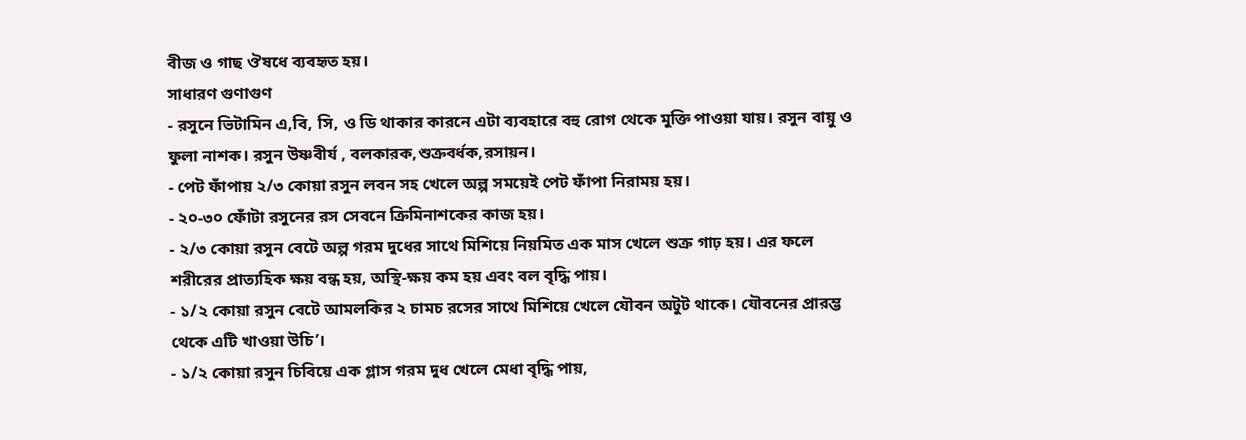বীজ ও গাছ ঔষধে ব্যবহৃত হয়।
সাধারণ গুণাগুণ
- রসুনে ভিটামিন এ,বি, সি, ও ডি থাকার কারনে এটা ব্যবহারে বহু রোগ থেকে মুক্তি পাওয়া যায়। রসুন বায়ু ও ফুলা নাশক। রসুন উষ্ণবীর্য , বলকারক,শুক্রবর্ধক,রসায়ন।
- পেট ফাঁপায় ২/৩ কোয়া রসুন লবন সহ খেলে অল্প সময়েই পেট ফাঁপা নিরাময় হয়।
- ২০-৩০ ফোঁটা রসুনের রস সেবনে ক্রিমিনাশকের কাজ হয়।
- ২/৩ কোয়া রসুন বেটে অল্প গরম দুধের সাথে মিশিয়ে নিয়মিত এক মাস খেলে শুক্র গাঢ় হয়। এর ফলে শরীরের প্রাত্যহিক ক্ষয় বন্ধ হয়, অস্থি-ক্ষয় কম হয় এবং বল বৃদ্ধি পায়।
- ১/২ কোয়া রসুন বেটে আমলকির ২ চামচ রসের সাথে মিশিয়ে খেলে যৌবন অটুট থাকে। যৌবনের প্রারম্ভ থেকে এটি খাওয়া উচি’।
- ১/২ কোয়া রসুন চিবিয়ে এক গ্লাস গরম দুধ খেলে মেধা বৃদ্ধি পায়,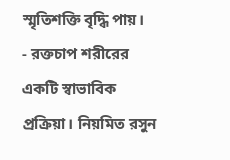স্মৃতিশক্তি বৃদ্ধি পায়।
- রক্তচাপ শরীরের একটি স্বাভাবিক প্রক্রিয়া। নিয়মিত রসুন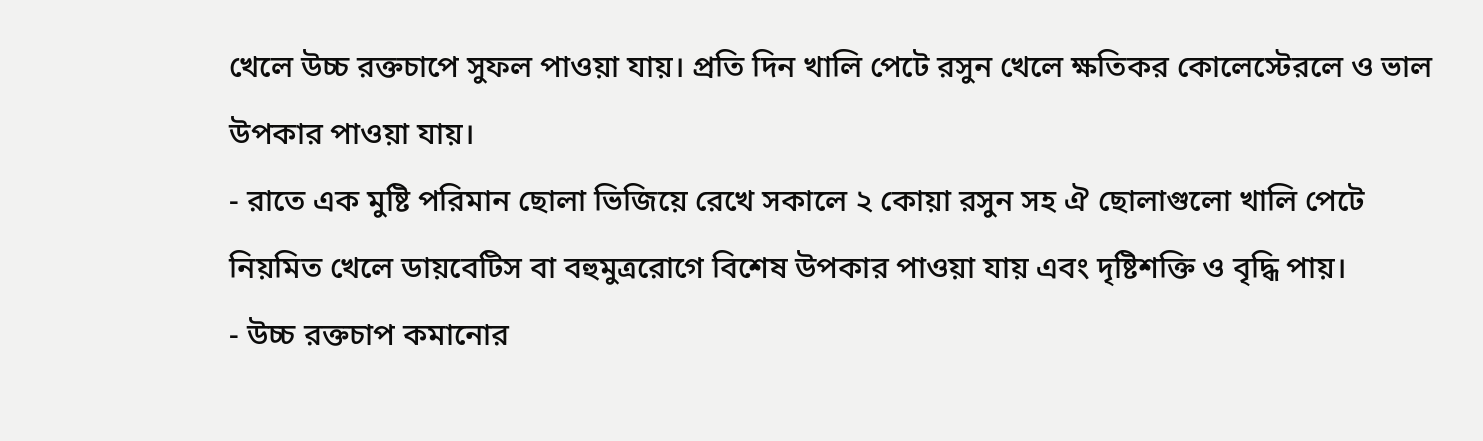খেলে উচ্চ রক্তচাপে সুফল পাওয়া যায়। প্রতি দিন খালি পেটে রসুন খেলে ক্ষতিকর কোলেস্টেরলে ও ভাল উপকার পাওয়া যায়।
- রাতে এক মুষ্টি পরিমান ছোলা ভিজিয়ে রেখে সকালে ২ কোয়া রসুন সহ ঐ ছোলাগুলো খালি পেটে নিয়মিত খেলে ডায়বেটিস বা বহুমুত্ররোগে বিশেষ উপকার পাওয়া যায় এবং দৃষ্টিশক্তি ও বৃদ্ধি পায়।
- উচ্চ রক্তচাপ কমানোর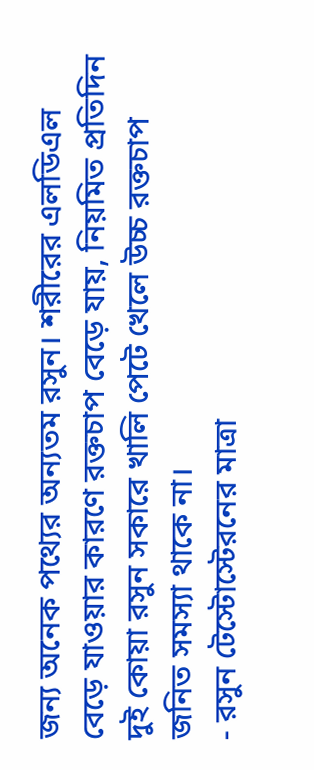জন্য অনেক পথ্যের অন্যতম রসুন। শরীরের এলডিএল বেড়ে যাওয়ার কারণে রক্তচাপ বেড়ে যায়, নিয়মিত প্রতিদিন দুই কোয়া রসুন সকারে খালি পেটে খেলে উচ্চ রক্তচাপ জনিত সমস্যা থাকে না।
- রসুন টেস্টোস্টেরনের মাত্রা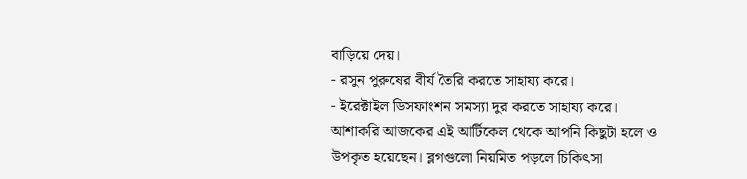বাড়িয়ে দেয়।
- রসুন পুরুষের বীর্য তৈরি করতে সাহায্য করে।
- ইরেক্টাইল ডিসফাংশন সমস্যা দুর করতে সাহায্য করে।
আশাকরি আজকের এই আর্টিকেল থেকে আপনি কিছুটা হলে ও উপকৃত হয়েছেন। ব্লগগুলো নিয়মিত পড়লে চিকিৎসা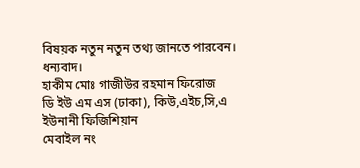বিষয়ক নতুন নতুন তথ্য জানতে পারবেন। ধন্যবাদ।
হাকীম মোঃ গাজীউর রহমান ফিরোজ
ডি ইউ এম এস (ঢাকা), কিউ,এইচ,সি,এ
ইউনানী ফিজিশিয়ান
মেবাইল নং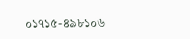০১৭১৫-৪৯৮১০৬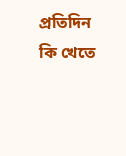প্রতিদিন কি খেতে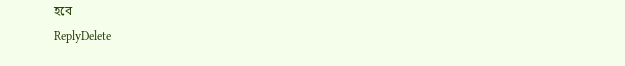হবে
ReplyDelete